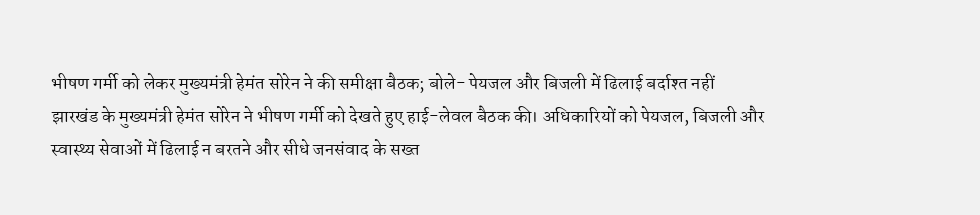भीषण गर्मी को लेकर मुख्यमंत्री हेमंत सोरेन ने की समीक्षा बैठक; बोले- पेयजल और बिजली में ढिलाई बर्दाश्त नहीं
झारखंड के मुख्यमंत्री हेमंत सोरेन ने भीषण गर्मी को देखते हुए हाई-लेवल बैठक की। अधिकारियों को पेयजल, बिजली और स्वास्थ्य सेवाओं में ढिलाई न बरतने और सीधे जनसंवाद के सख्त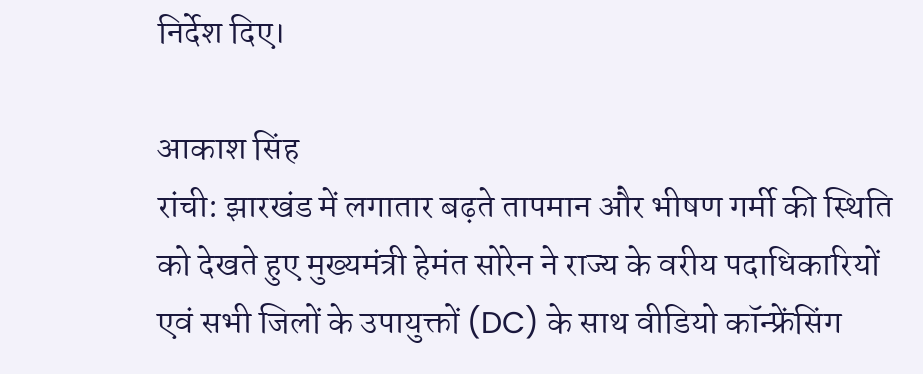निर्देश दिए।

आकाश सिंह
रांची: झारखंड में लगातार बढ़ते तापमान और भीषण गर्मी की स्थिति को देखते हुए मुख्यमंत्री हेमंत सोरेन ने राज्य के वरीय पदाधिकारियों एवं सभी जिलों के उपायुक्तों (DC) के साथ वीडियो कॉन्फ्रेंसिंग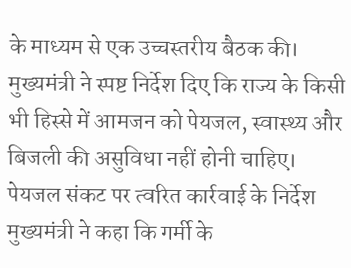के माध्यम से एक उच्चस्तरीय बैठक की। मुख्यमंत्री ने स्पष्ट निर्देश दिए कि राज्य के किसी भी हिस्से में आमजन को पेयजल, स्वास्थ्य और बिजली की असुविधा नहीं होनी चाहिए।
पेयजल संकट पर त्वरित कार्रवाई के निर्देश
मुख्यमंत्री ने कहा कि गर्मी के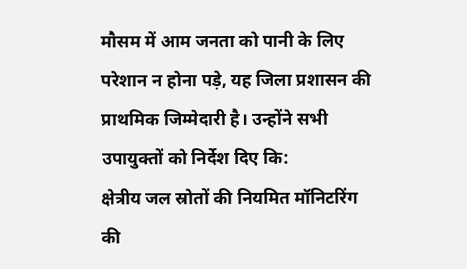मौसम में आम जनता को पानी के लिए परेशान न होना पड़े, यह जिला प्रशासन की प्राथमिक जिम्मेदारी है। उन्होंने सभी उपायुक्तों को निर्देश दिए कि:
क्षेत्रीय जल स्रोतों की नियमित मॉनिटरिंग की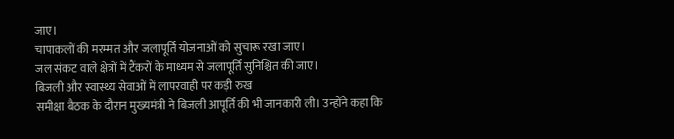जाए।
चापाकलों की मरम्मत और जलापूर्ति योजनाओं को सुचारू रखा जाए।
जल संकट वाले क्षेत्रों में टैंकरों के माध्यम से जलापूर्ति सुनिश्चित की जाए।
बिजली और स्वास्थ्य सेवाओं में लापरवाही पर कड़ी रुख
समीक्षा बैठक के दौरान मुख्यमंत्री ने बिजली आपूर्ति की भी जानकारी ली। उन्होंने कहा कि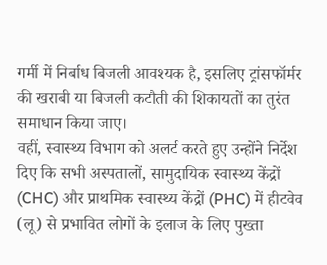गर्मी में निर्बाध बिजली आवश्यक है, इसलिए ट्रांसफॉर्मर की खराबी या बिजली कटौती की शिकायतों का तुरंत समाधान किया जाए।
वहीं, स्वास्थ्य विभाग को अलर्ट करते हुए उन्होंने निर्देश दिए कि सभी अस्पतालों, सामुदायिक स्वास्थ्य केंद्रों (CHC) और प्राथमिक स्वास्थ्य केंद्रों (PHC) में हीटवेव (लू) से प्रभावित लोगों के इलाज के लिए पुख्ता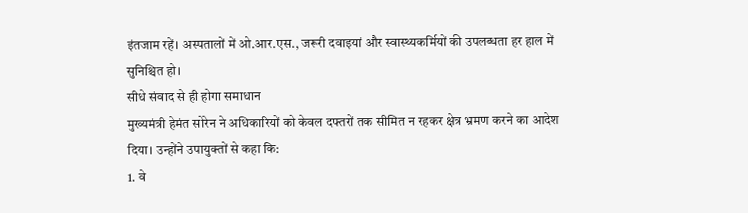इंतजाम रहें। अस्पतालों में ओ.आर.एस., जरूरी दवाइयां और स्वास्थ्यकर्मियों की उपलब्धता हर हाल में सुनिश्चित हो।
सीधे संवाद से ही होगा समाधान
मुख्यमंत्री हेमंत सोरेन ने अधिकारियों को केवल दफ्तरों तक सीमित न रहकर क्षेत्र भ्रमण करने का आदेश दिया। उन्होंने उपायुक्तों से कहा कि:
1. वे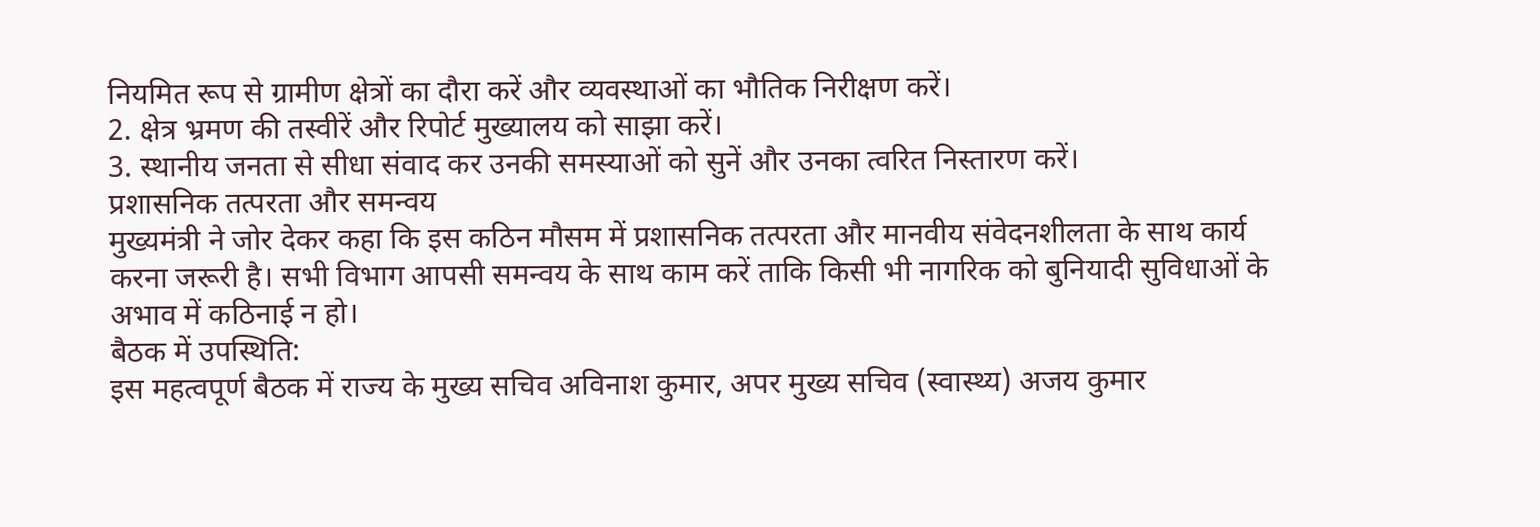नियमित रूप से ग्रामीण क्षेत्रों का दौरा करें और व्यवस्थाओं का भौतिक निरीक्षण करें।
2. क्षेत्र भ्रमण की तस्वीरें और रिपोर्ट मुख्यालय को साझा करें।
3. स्थानीय जनता से सीधा संवाद कर उनकी समस्याओं को सुनें और उनका त्वरित निस्तारण करें।
प्रशासनिक तत्परता और समन्वय
मुख्यमंत्री ने जोर देकर कहा कि इस कठिन मौसम में प्रशासनिक तत्परता और मानवीय संवेदनशीलता के साथ कार्य करना जरूरी है। सभी विभाग आपसी समन्वय के साथ काम करें ताकि किसी भी नागरिक को बुनियादी सुविधाओं के अभाव में कठिनाई न हो।
बैठक में उपस्थिति:
इस महत्वपूर्ण बैठक में राज्य के मुख्य सचिव अविनाश कुमार, अपर मुख्य सचिव (स्वास्थ्य) अजय कुमार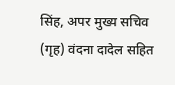सिंह, अपर मुख्य सचिव (गृह) वंदना दादेल सहित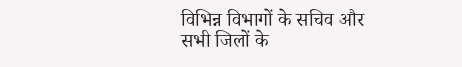विभिन्न विभागों के सचिव और सभी जिलों के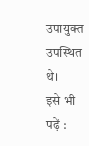उपायुक्त उपस्थित थे।
इसे भी पढ़ें :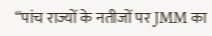“पांच राज्यों के नतीजों पर JMM का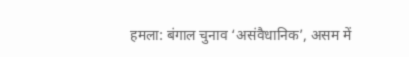हमला: बंगाल चुनाव ‘असंवैधानिक’, असम में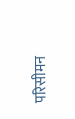परिसीमन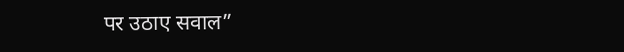पर उठाए सवाल”